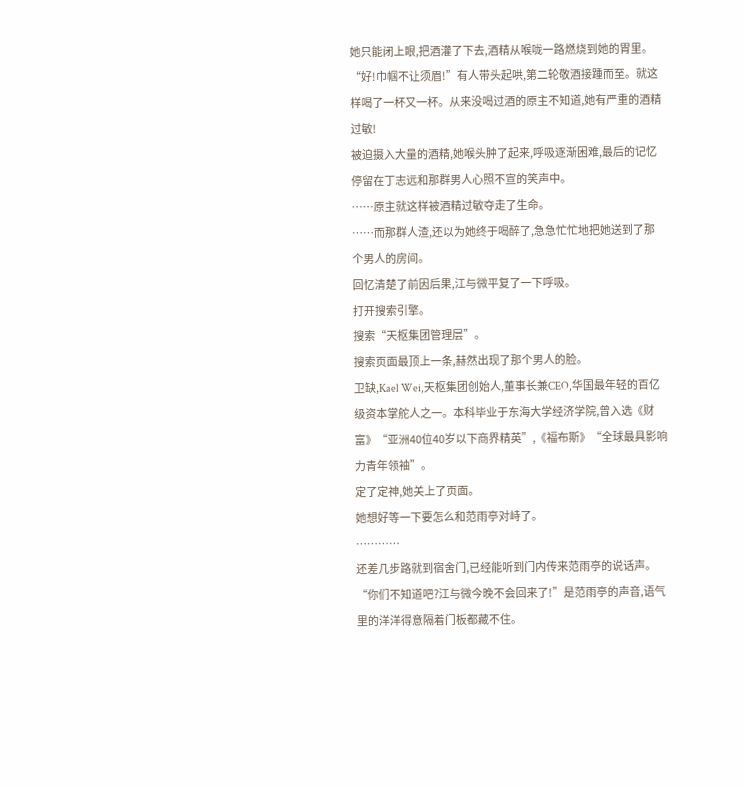她只能闭上眼,把酒灌了下去,酒精从喉咙一路燃烧到她的胃里。
“好!巾帼不让须眉!”有人带头起哄,第二轮敬酒接踵而至。就这样喝了一杯又一杯。从来没喝过酒的原主不知道,她有严重的酒精过敏!
被迫摄入大量的酒精,她喉头肿了起来,呼吸逐渐困难,最后的记忆停留在丁志远和那群男人心照不宣的笑声中。
……原主就这样被酒精过敏夺走了生命。
……而那群人渣,还以为她终于喝醉了,急急忙忙地把她送到了那个男人的房间。
回忆清楚了前因后果,江与微平复了一下呼吸。
打开搜索引擎。
搜索“天枢集团管理层”。
搜索页面最顶上一条,赫然出现了那个男人的脸。
卫缺,Kael Wei,天枢集团创始人,董事长兼CEO,华国最年轻的百亿级资本掌舵人之一。本科毕业于东海大学经济学院,曾入选《财富》“亚洲40位40岁以下商界精英”,《福布斯》“全球最具影响力青年领袖”。
定了定神,她关上了页面。
她想好等一下要怎么和范雨亭对峙了。
…………
还差几步路就到宿舍门,已经能听到门内传来范雨亭的说话声。
“你们不知道吧?江与微今晚不会回来了!”是范雨亭的声音,语气里的洋洋得意隔着门板都藏不住。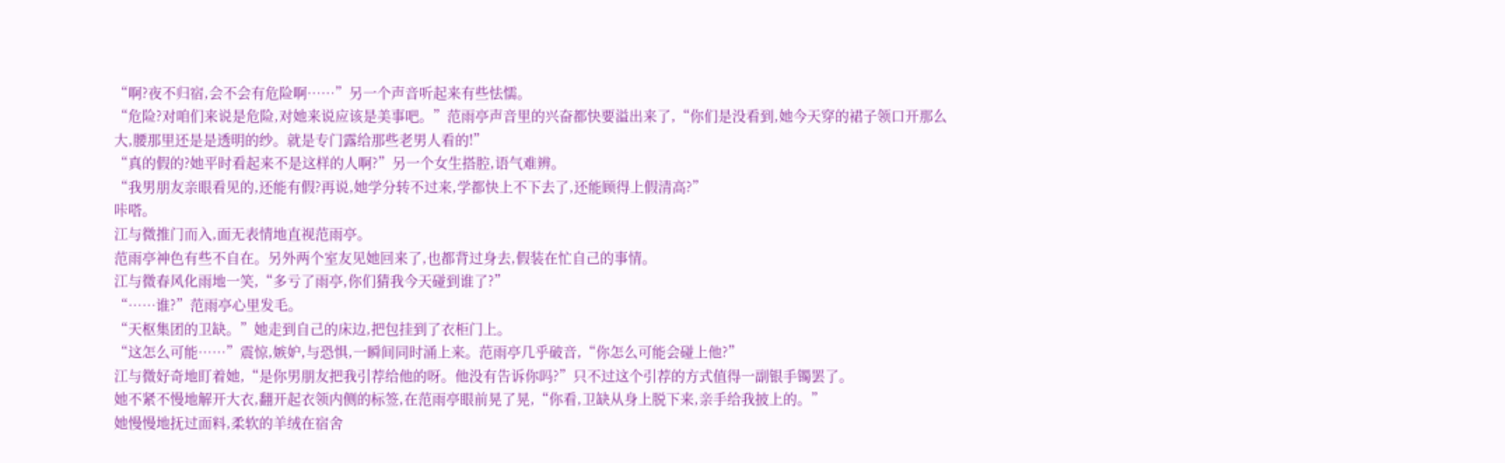“啊?夜不归宿,会不会有危险啊……”另一个声音听起来有些怯懦。
“危险?对咱们来说是危险,对她来说应该是美事吧。”范雨亭声音里的兴奋都快要溢出来了,“你们是没看到,她今天穿的裙子领口开那么大,腰那里还是是透明的纱。就是专门露给那些老男人看的!”
“真的假的?她平时看起来不是这样的人啊?”另一个女生搭腔,语气难辨。
“我男朋友亲眼看见的,还能有假?再说,她学分转不过来,学都快上不下去了,还能顾得上假清高?”
咔嗒。
江与微推门而入,面无表情地直视范雨亭。
范雨亭神色有些不自在。另外两个室友见她回来了,也都背过身去,假装在忙自己的事情。
江与微春风化雨地一笑,“多亏了雨亭,你们猜我今天碰到谁了?”
“……谁?”范雨亭心里发毛。
“天枢集团的卫缺。”她走到自己的床边,把包挂到了衣柜门上。
“这怎么可能……”震惊,嫉妒,与恐惧,一瞬间同时涌上来。范雨亭几乎破音,“你怎么可能会碰上他?”
江与微好奇地盯着她,“是你男朋友把我引荐给他的呀。他没有告诉你吗?”只不过这个引荐的方式值得一副银手镯罢了。
她不紧不慢地解开大衣,翻开起衣领内侧的标签,在范雨亭眼前晃了晃,“你看,卫缺从身上脱下来,亲手给我披上的。”
她慢慢地抚过面料,柔软的羊绒在宿舍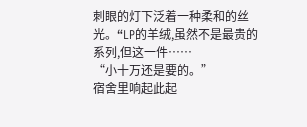刺眼的灯下泛着一种柔和的丝光。“LP的羊绒,虽然不是最贵的系列,但这一件……
“小十万还是要的。”
宿舍里响起此起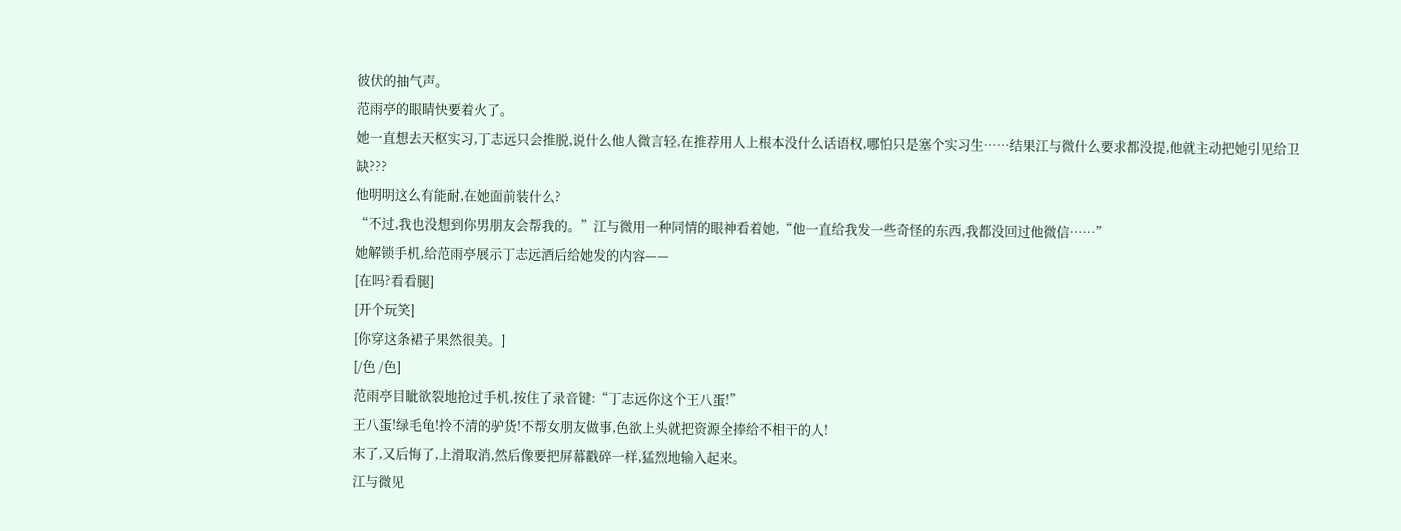彼伏的抽气声。
范雨亭的眼睛快要着火了。
她一直想去天枢实习,丁志远只会推脱,说什么他人微言轻,在推荐用人上根本没什么话语权,哪怕只是塞个实习生……结果江与微什么要求都没提,他就主动把她引见给卫缺???
他明明这么有能耐,在她面前装什么?
“不过,我也没想到你男朋友会帮我的。”江与微用一种同情的眼神看着她,“他一直给我发一些奇怪的东西,我都没回过他微信……”
她解锁手机,给范雨亭展示丁志远酒后给她发的内容——
[在吗?看看腿]
[开个玩笑]
[你穿这条裙子果然很美。]
[/色 /色]
范雨亭目眦欲裂地抢过手机,按住了录音键:“丁志远你这个王八蛋!”
王八蛋!绿毛龟!拎不清的驴货!不帮女朋友做事,色欲上头就把资源全捧给不相干的人!
末了,又后悔了,上滑取消,然后像要把屏幕戳碎一样,猛烈地输入起来。
江与微见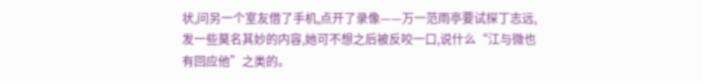状,问另一个室友借了手机,点开了录像——万一范雨亭要试探丁志远,发一些莫名其妙的内容,她可不想之后被反咬一口,说什么“江与微也有回应他”之类的。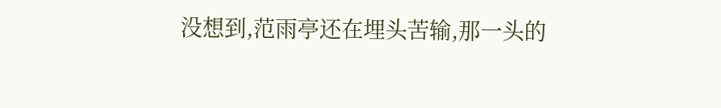没想到,范雨亭还在埋头苦输,那一头的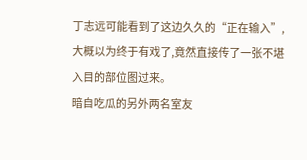丁志远可能看到了这边久久的“正在输入”,大概以为终于有戏了,竟然直接传了一张不堪入目的部位图过来。
暗自吃瓜的另外两名室友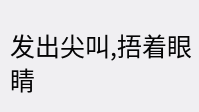发出尖叫,捂着眼睛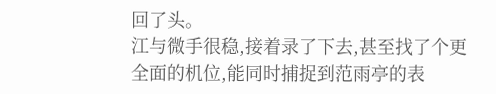回了头。
江与微手很稳,接着录了下去,甚至找了个更全面的机位,能同时捕捉到范雨亭的表